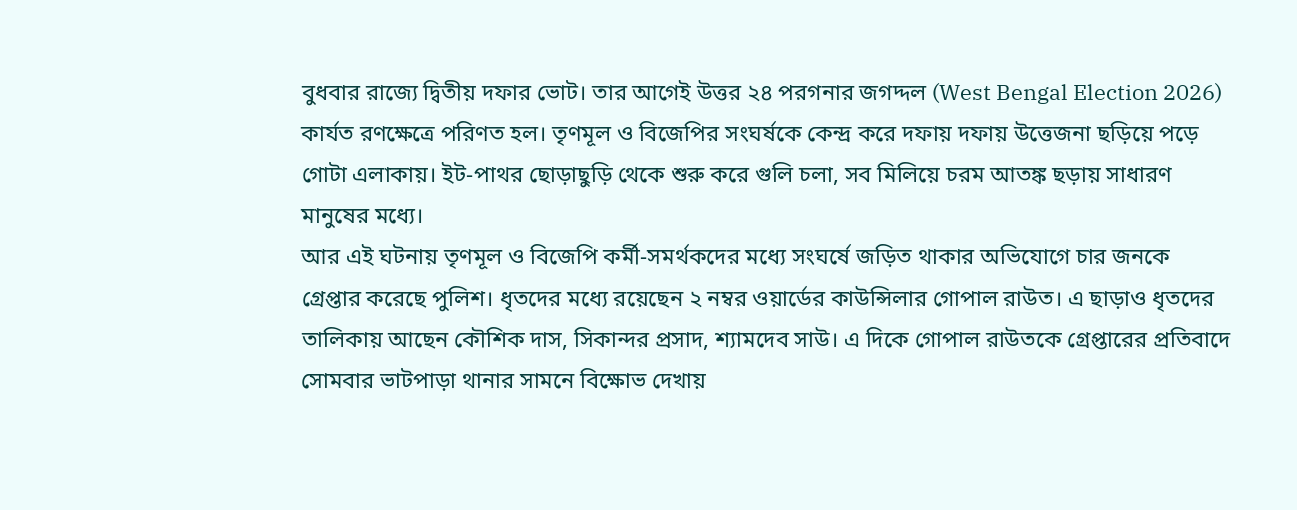বুধবার রাজ্যে দ্বিতীয় দফার ভোট। তার আগেই উত্তর ২৪ পরগনার জগদ্দল (West Bengal Election 2026) কার্যত রণক্ষেত্রে পরিণত হল। তৃণমূল ও বিজেপির সংঘর্ষকে কেন্দ্র করে দফায় দফায় উত্তেজনা ছড়িয়ে পড়ে গোটা এলাকায়। ইট-পাথর ছোড়াছুড়ি থেকে শুরু করে গুলি চলা, সব মিলিয়ে চরম আতঙ্ক ছড়ায় সাধারণ মানুষের মধ্যে।
আর এই ঘটনায় তৃণমূল ও বিজেপি কর্মী-সমর্থকদের মধ্যে সংঘর্ষে জড়িত থাকার অভিযোগে চার জনকে গ্রেপ্তার করেছে পুলিশ। ধৃতদের মধ্যে রয়েছেন ২ নম্বর ওয়ার্ডের কাউন্সিলার গোপাল রাউত। এ ছাড়াও ধৃতদের তালিকায় আছেন কৌশিক দাস, সিকান্দর প্রসাদ, শ্যামদেব সাউ। এ দিকে গোপাল রাউতকে গ্রেপ্তারের প্রতিবাদে সোমবার ভাটপাড়া থানার সামনে বিক্ষোভ দেখায়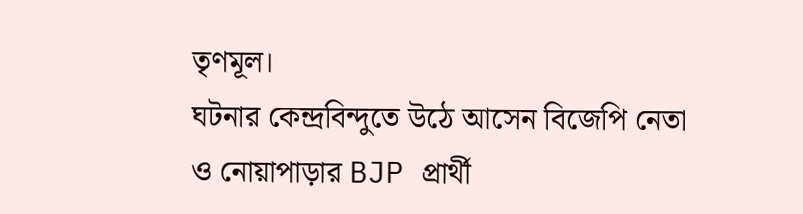তৃণমূল।
ঘটনার কেন্দ্রবিন্দুতে উঠে আসেন বিজেপি নেতা ও নোয়াপাড়ার BJP প্রার্থী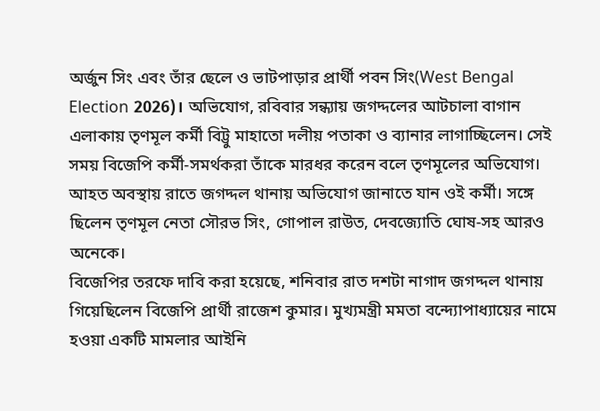অর্জুন সিং এবং তাঁর ছেলে ও ভাটপাড়ার প্রার্থী পবন সিং(West Bengal Election 2026)। অভিযোগ, রবিবার সন্ধ্যায় জগদ্দলের আটচালা বাগান এলাকায় তৃণমূল কর্মী বিট্টু মাহাতো দলীয় পতাকা ও ব্যানার লাগাচ্ছিলেন। সেই সময় বিজেপি কর্মী-সমর্থকরা তাঁকে মারধর করেন বলে তৃণমূলের অভিযোগ। আহত অবস্থায় রাতে জগদ্দল থানায় অভিযোগ জানাতে যান ওই কর্মী। সঙ্গে ছিলেন তৃণমূল নেতা সৌরভ সিং, গোপাল রাউত, দেবজ্যোতি ঘোষ-সহ আরও অনেকে।
বিজেপির তরফে দাবি করা হয়েছে, শনিবার রাত দশটা নাগাদ জগদ্দল থানায় গিয়েছিলেন বিজেপি প্রার্থী রাজেশ কুমার। মুখ্যমন্ত্রী মমতা বন্দ্যোপাধ্যায়ের নামে হওয়া একটি মামলার আইনি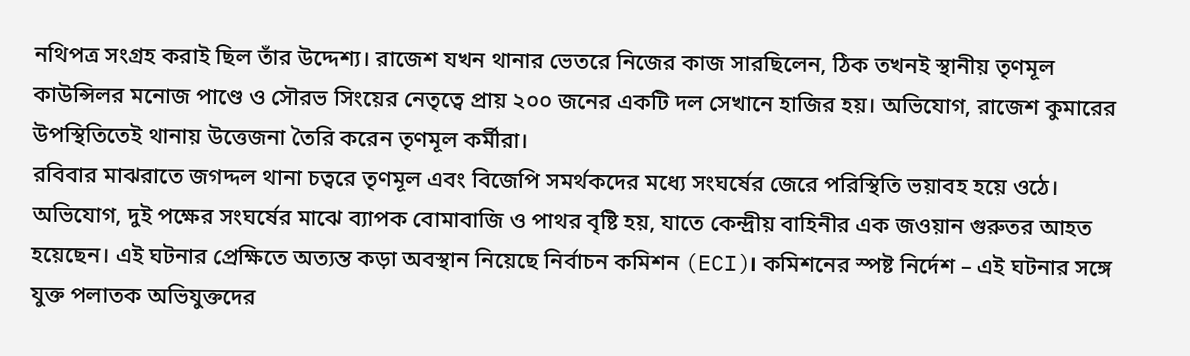নথিপত্র সংগ্রহ করাই ছিল তাঁর উদ্দেশ্য। রাজেশ যখন থানার ভেতরে নিজের কাজ সারছিলেন, ঠিক তখনই স্থানীয় তৃণমূল কাউন্সিলর মনোজ পাণ্ডে ও সৌরভ সিংয়ের নেতৃত্বে প্রায় ২০০ জনের একটি দল সেখানে হাজির হয়। অভিযোগ, রাজেশ কুমারের উপস্থিতিতেই থানায় উত্তেজনা তৈরি করেন তৃণমূল কর্মীরা।
রবিবার মাঝরাতে জগদ্দল থানা চত্বরে তৃণমূল এবং বিজেপি সমর্থকদের মধ্যে সংঘর্ষের জেরে পরিস্থিতি ভয়াবহ হয়ে ওঠে। অভিযোগ, দুই পক্ষের সংঘর্ষের মাঝে ব্যাপক বোমাবাজি ও পাথর বৃষ্টি হয়, যাতে কেন্দ্রীয় বাহিনীর এক জওয়ান গুরুতর আহত হয়েছেন। এই ঘটনার প্রেক্ষিতে অত্যন্ত কড়া অবস্থান নিয়েছে নির্বাচন কমিশন (ECI)। কমিশনের স্পষ্ট নির্দেশ – এই ঘটনার সঙ্গে যুক্ত পলাতক অভিযুক্তদের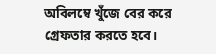অবিলম্বে খুঁজে বের করে গ্রেফতার করতে হবে।